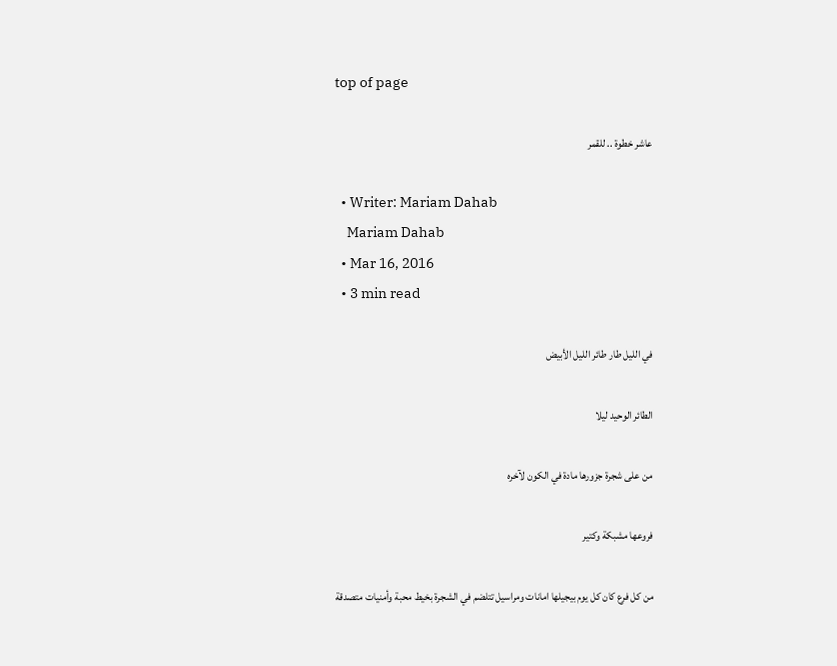top of page

عاشر خطوة .. للقمر

  • Writer: Mariam Dahab
    Mariam Dahab
  • Mar 16, 2016
  • 3 min read

في الليل طار طائر الليل الأبيض

الطائر الوحيد ليلا

من على شجرة جزورها مادة في الكون لآخره

فروعها مشبكة وكتير

من كل فرع كان كل يوم بيجيلها امانات ومراسيل تتلضم في الشجرة بخيط محبة وأمنيات متصدقة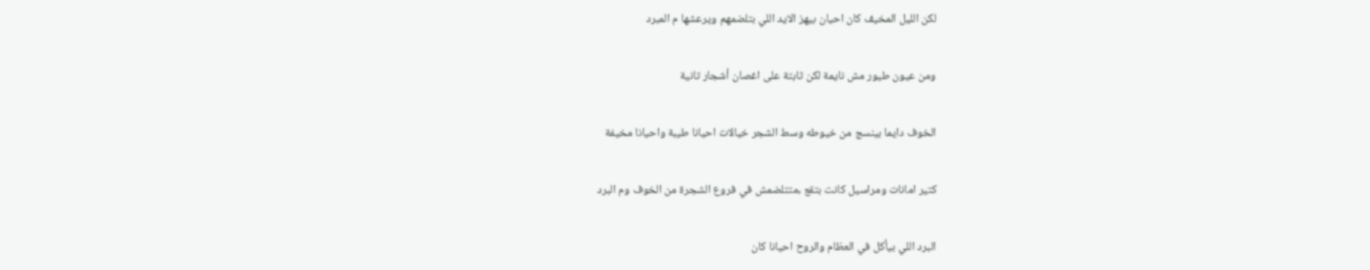لكن الليل المخيف كان احيان بيهز الايد اللي بتلضمهم ويرعشها م المبرد

ومن عيون طيور مش نايمة لكن ثابتة على اغصان أشجار تانية

الخوف دايما بينسج من خيوطه وسط الشجر خيالات احيانا طيبة واحيانا مخيفة

كتير امانات ومراسيل كانت بتقع ,متتلضمش في فروع الشجرة من الخوف وم البرد

البرد اللي بيأكل في العظام والروح احيانا كان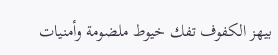بيهز الكفوف تفك خيوط ملضومة وأمنيات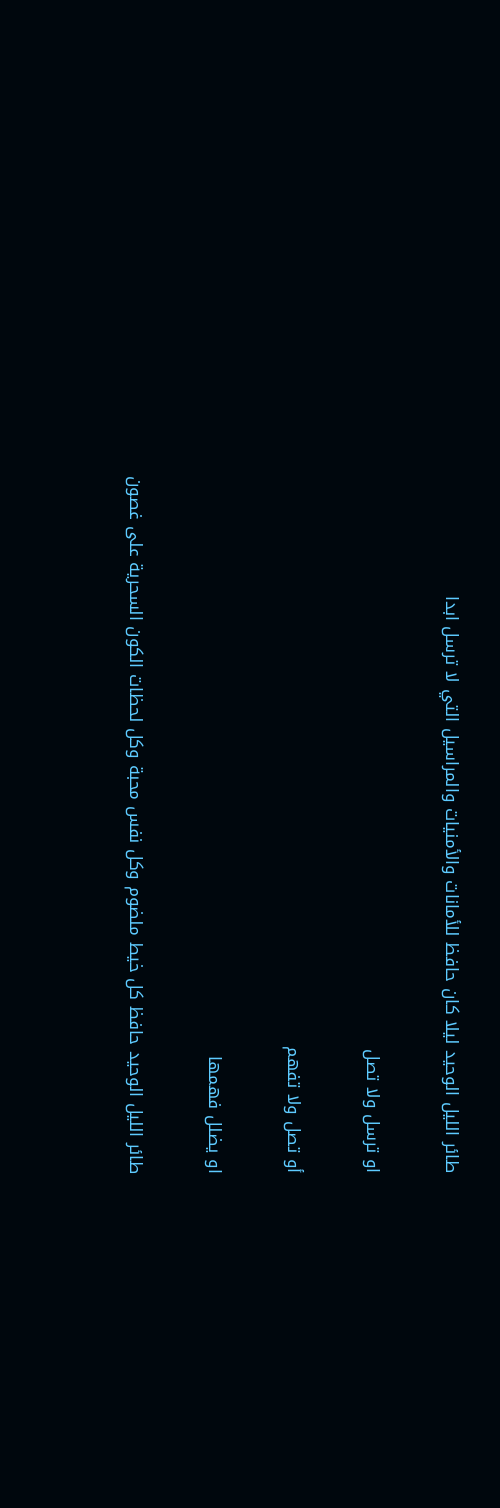طائر الليل الوحيد ليلا كان حافظ للأمانات والأمنيات والمراسيل التي لا ترسل ابدا

او ترسل ولا تصل

أو تصل ولا تفهم

او يضلل فهمها

طائر الليل الوحيد حافظ كل خيط ملضوم وكل نفس محبة وكل لحظات الكون السحرية على غصون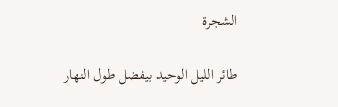الشجرة

طائر الليل الوحيد بيفضل طول النهار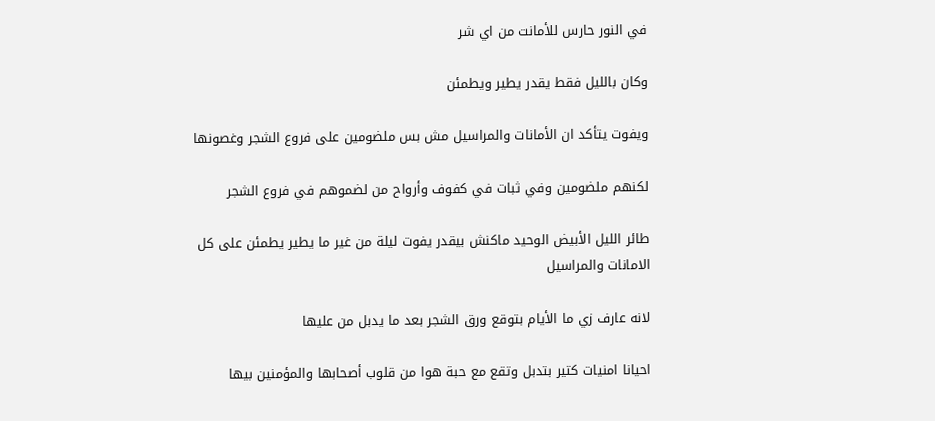في النور حارس للأمانت من اي شر

وكان بالليل فقط يقدر يطير ويطمئن

ويفوت يتأكد ان الأمانات والمراسيل مش بس ملضومين على فروع الشجر وغصونها

لكنهم ملضومين وفي ثبات في كفوف وأرواح من لضموهم في فروع الشجر

طائر الليل الأبيض الوحيد ماكنش بيقدر يفوت ليلة من غير ما يطير يطمئن على كل الامانات والمراسيل

لانه عارف زي ما الأيام بتوقع ورق الشجر بعد ما يدبل من عليها

احيانا امنيات كتير بتدبل وتقع مع حبة هوا من قلوب أصحابها والمؤمنين بيها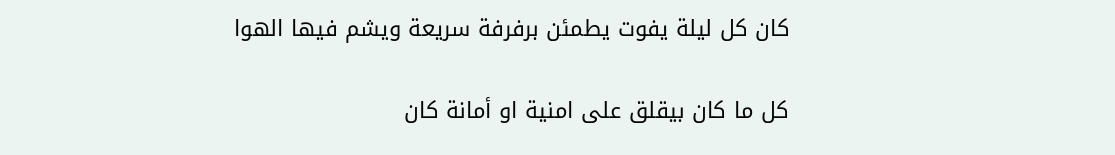كان كل ليلة يفوت يطمئن برفرفة سريعة ويشم فيها الهوا

كل ما كان بيقلق على امنية او أمانة كان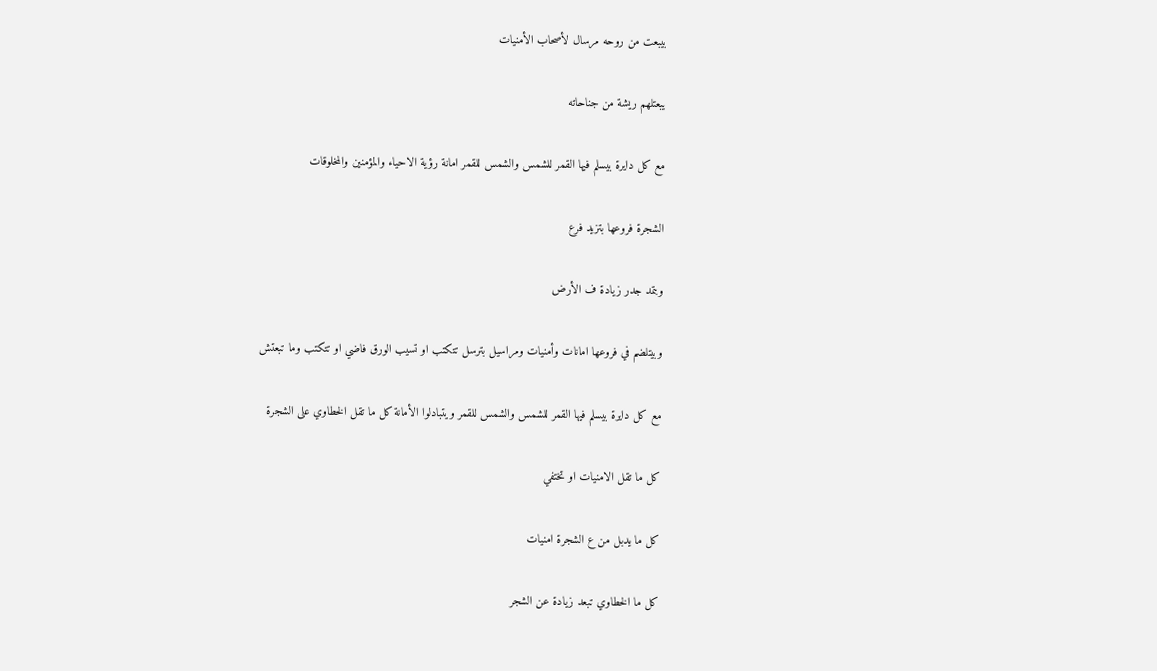بيبعت من روحه مرسال لأصحاب الأمنيات

يبعتلهم ريشة من جناحاته

مع كل دايرة بيسلم فيها القمر للشمس والشمس للقمر امانة رؤية الاحياء والمؤمنين والمخلوقات

الشجرة فروعها بتزيد فرع

وبتمد جدر زيادة ف الأرض

وبيتلضم في فروعها امانات وأمنيات ومراسيل بترسل تتكتب او تسيب الورق فاضي او تتكتب وما تبعتش

مع كل دايرة بيسلم فيها القمر للشمس والشمس للقمر ويتبادلوا الأمانة كل ما تقل الخطاوي على الشجرة

كل ما تقل الامنيات او تختفي

كل ما يدبل من ع الشجرة امنيات

كل ما الخطاوي تبعد زيادة عن الشجر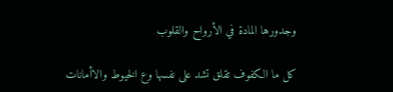وجدورها المادة في الأرواح والقلوب

كل ما الكفوف تقلق تشد على نفسها وع الخيوط والاأمانات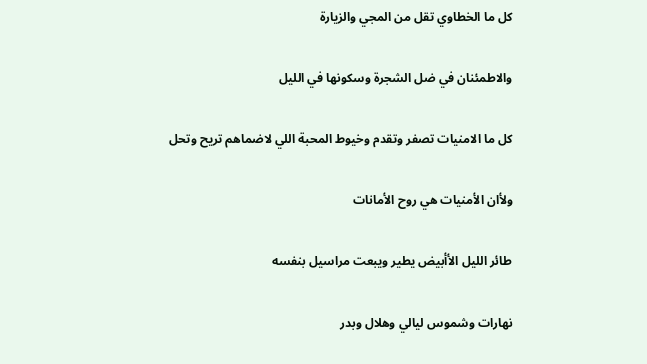كل ما الخطاوي تقل من المجي والزيارة

والاطمئنان في ضل الشجرة وسكونها في الليل

كل ما الامنيات تصفر وتقدم وخيوط المحبة اللي لاضماهم تريح وتحل

ولأان الأمنيات هي روح الأمانات

طائر الليل الأأبيض يطير ويبعت مراسيل بنفسه

نهارات وشموس ليالي وهلال وبدر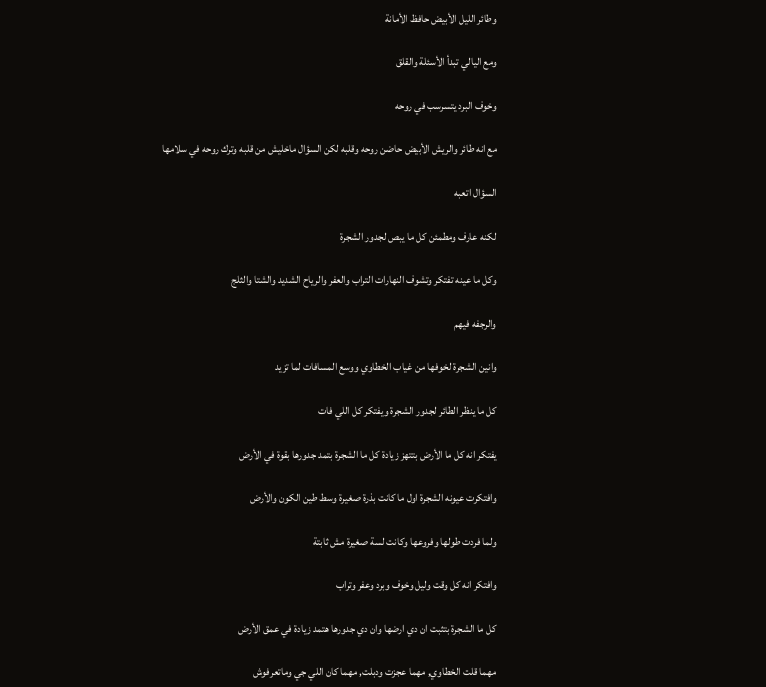وطائر الليل الأبيض حافظ الأمانة

ومع اليالي تبدأ الأسئلة والقلق

وخوف البرد يتسرسب في روحه

مع انه طائر والريش الأبيض حاضن روحه وقلبه لكن السؤال ماخليش من قلبه وترك روحه في سلامها

السؤال اتعبه

لكنه عارف ومطمئن كل ما يبص لجدور الشجرة

وكل ما عينه تفتكر وتشوف النهارات التراب والعفر والرياح الشديد والشتا والثلج

والرجفه فيهم

وانين الشجرة لخوفها من غياب الخطاوي ووسع المسافات لما تزيد

كل ما ينظر الطائر لجدور الشجرة ويفتكر كل اللي فات

يفتكر انه كل ما الأرض بتتهز زيادة كل ما الشجرة بتمد جدورها بقوة في الأرض

وافتكرت عيونه الشجرة اول ما كانت بذرة صغيرة وسط طين الكون والأرض

ولما فردت طولها وفروعها وكانت لسة صغيرة مش ثابتة

وافتكر انه كل وقت وليل وخوف وبرد وعفر وتراب

كل ما الشجرة بتثبت ان دي ارضها وان دي جدورها هتمد زيادة في عمق الأرض

مهما قلت الخطاوي, مهما عجزت ودبلت, مهما كان اللي جي وماتعرفوش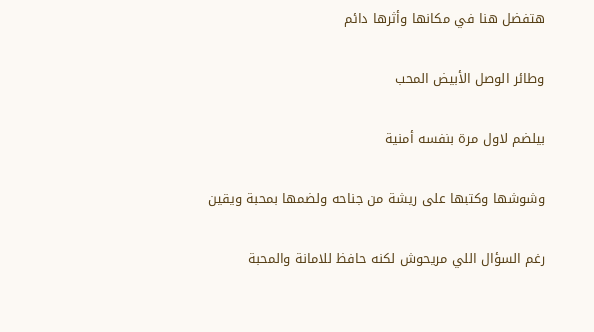هتفضل هنا في مكانها وأثرها دائم

وطائر الوصل الأبيض المحب

بيلضم لاول مرة بنفسه أمنية

وشوشها وكتبها على ريشة من جناحه ولضمها بمحبة ويقين

رغم السؤال اللي مريحوش لكنه حافظ للامانة والمحبة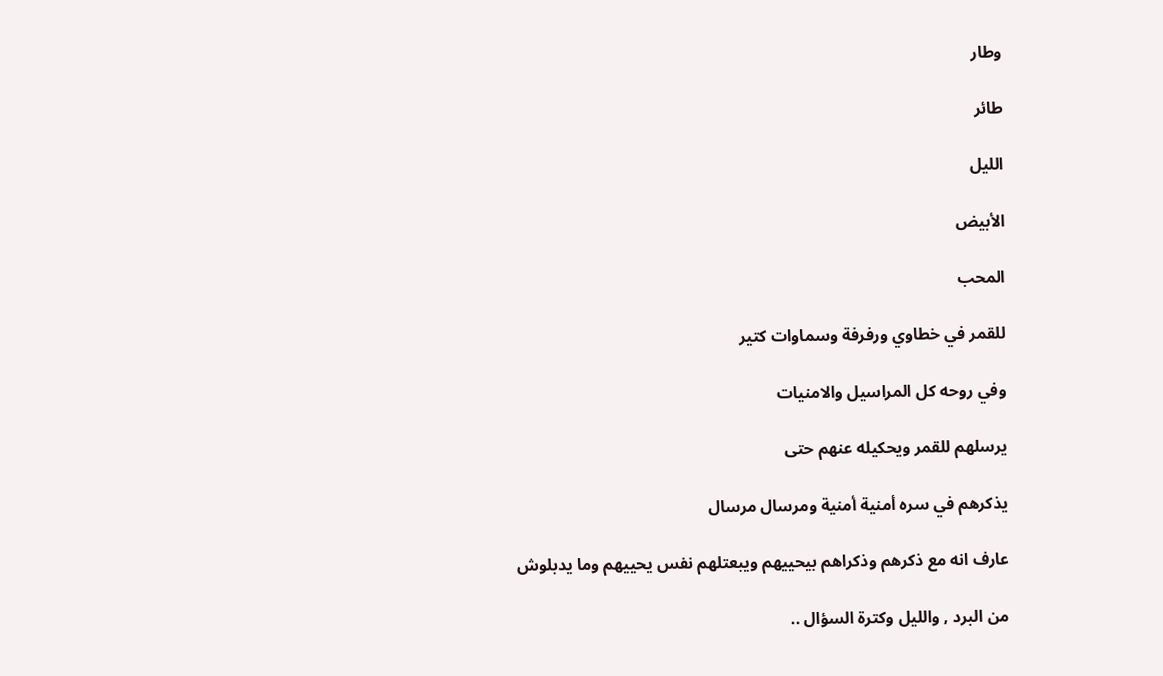وطار

طائر

الليل

الأبيض

المحب

للقمر في خطاوي ورفرفة وسماوات كتير

وفي روحه كل المراسيل والامنيات

يرسلهم للقمر ويحكيله عنهم حتى

يذكرهم في سره أمنية أمنية ومرسال مرسال

عارف انه مع ذكرهم وذكراهم بيحييهم ويبعتلهم نفس يحييهم وما يدبلوش

من البرد , والليل وكترة السؤال ..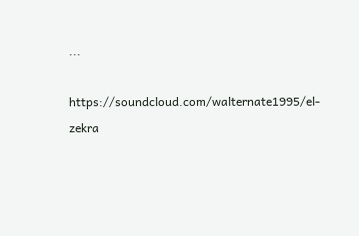...

https://soundcloud.com/walternate1995/el-zekra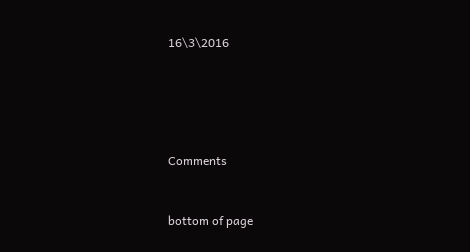16\3\2016





Comments


bottom of page